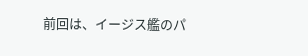前回は、イージス艦のパ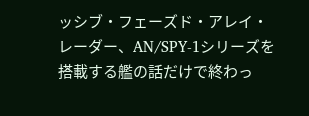ッシブ・フェーズド・アレイ・レーダー、AN/SPY-1シリーズを搭載する艦の話だけで終わっ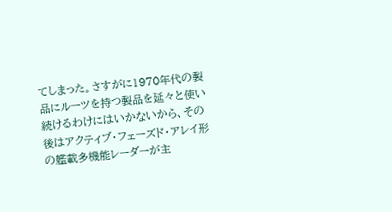てしまった。さすがに1970年代の製品にルーツを持つ製品を延々と使い続けるわけにはいかないから、その後はアクティブ・フェーズド・アレイ形の艦載多機能レーダーが主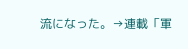流になった。→連載「軍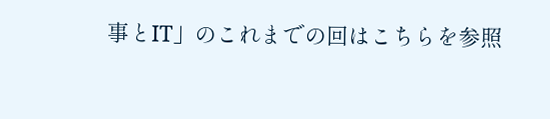事とIT」のこれまでの回はこちらを参照